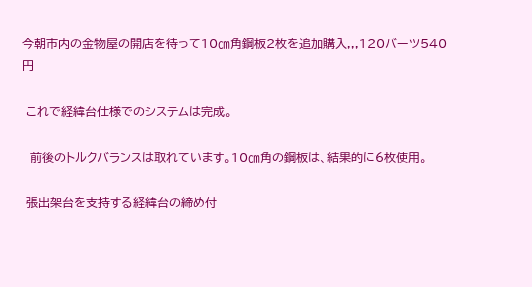今朝市内の金物屋の開店を待って10㎝角鋼板2枚を追加購入,,,120バーツ540円

 これで経緯台仕様でのシステムは完成。

  前後のトルクバランスは取れています。10㎝角の鋼板は、結果的に6枚使用。

 張出架台を支持する経緯台の締め付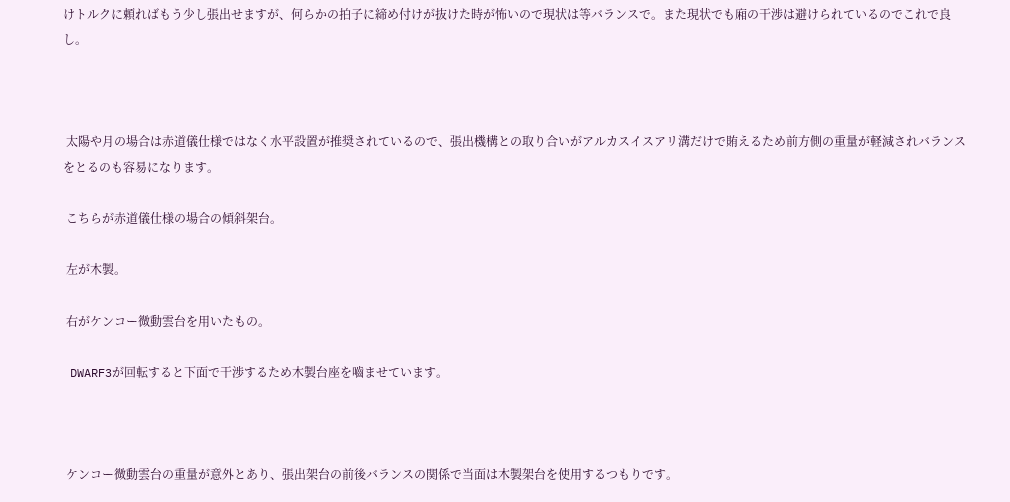けトルクに頼ればもう少し張出せますが、何らかの拍子に締め付けが抜けた時が怖いので現状は等バランスで。また現状でも廂の干渉は避けられているのでこれで良し。



 太陽や月の場合は赤道儀仕様ではなく水平設置が推奨されているので、張出機構との取り合いがアルカスイスアリ溝だけで賄えるため前方側の重量が軽減されバランスをとるのも容易になります。

 こちらが赤道儀仕様の場合の傾斜架台。

 左が木製。

 右がケンコー微動雲台を用いたもの。

 DWARF3が回転すると下面で干渉するため木製台座を嚙ませています。



 ケンコー微動雲台の重量が意外とあり、張出架台の前後バランスの関係で当面は木製架台を使用するつもりです。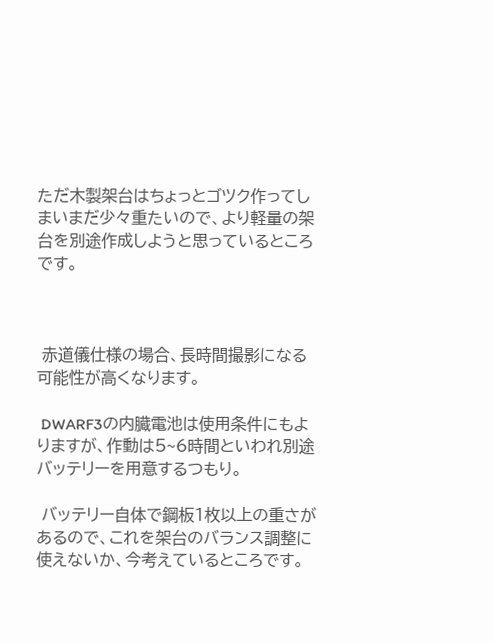ただ木製架台はちょっとゴツク作ってしまいまだ少々重たいので、より軽量の架台を別途作成しようと思っているところです。



 赤道儀仕様の場合、長時間撮影になる可能性が高くなります。

 DWARF3の内臓電池は使用条件にもよりますが、作動は5~6時間といわれ別途バッテリーを用意するつもり。

 バッテリー自体で鋼板1枚以上の重さがあるので、これを架台のバランス調整に使えないか、今考えているところです。